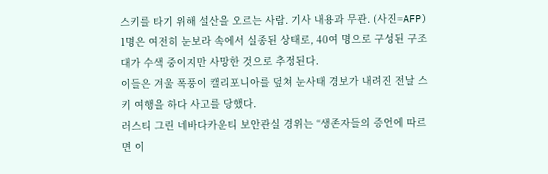스키를 타기 위해 설산을 오르는 사람. 기사 내용과 무관. (사진=AFP)
1명은 여전히 눈보라 속에서 실종된 상태로, 40여 명으로 구성된 구조대가 수색 중이지만 사망한 것으로 추정된다.
이들은 겨울 폭풍이 캘리포니아를 덮쳐 눈사태 경보가 내려진 전날 스키 여행을 하다 사고를 당했다.
러스티 그린 네바다카운티 보안관실 경위는 “생존자들의 증언에 따르면 이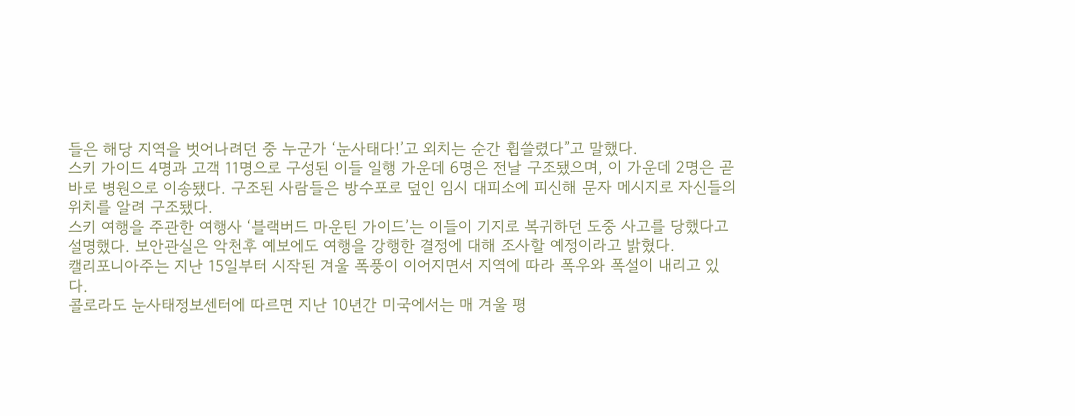들은 해당 지역을 벗어나려던 중 누군가 ‘눈사태다!’고 외치는 순간 휩쓸렸다”고 말했다.
스키 가이드 4명과 고객 11명으로 구성된 이들 일행 가운데 6명은 전날 구조됐으며, 이 가운데 2명은 곧바로 병원으로 이송됐다. 구조된 사람들은 방수포로 덮인 임시 대피소에 피신해 문자 메시지로 자신들의 위치를 알려 구조됐다.
스키 여행을 주관한 여행사 ‘블랙버드 마운틴 가이드’는 이들이 기지로 복귀하던 도중 사고를 당했다고 설명했다. 보안관실은 악천후 예보에도 여행을 강행한 결정에 대해 조사할 예정이라고 밝혔다.
캘리포니아주는 지난 15일부터 시작된 겨울 폭풍이 이어지면서 지역에 따라 폭우와 폭설이 내리고 있다.
콜로라도 눈사태정보센터에 따르면 지난 10년간 미국에서는 매 겨울 평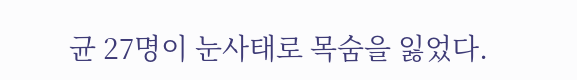균 27명이 눈사태로 목숨을 잃었다.